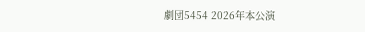劇団5454 2026年本公演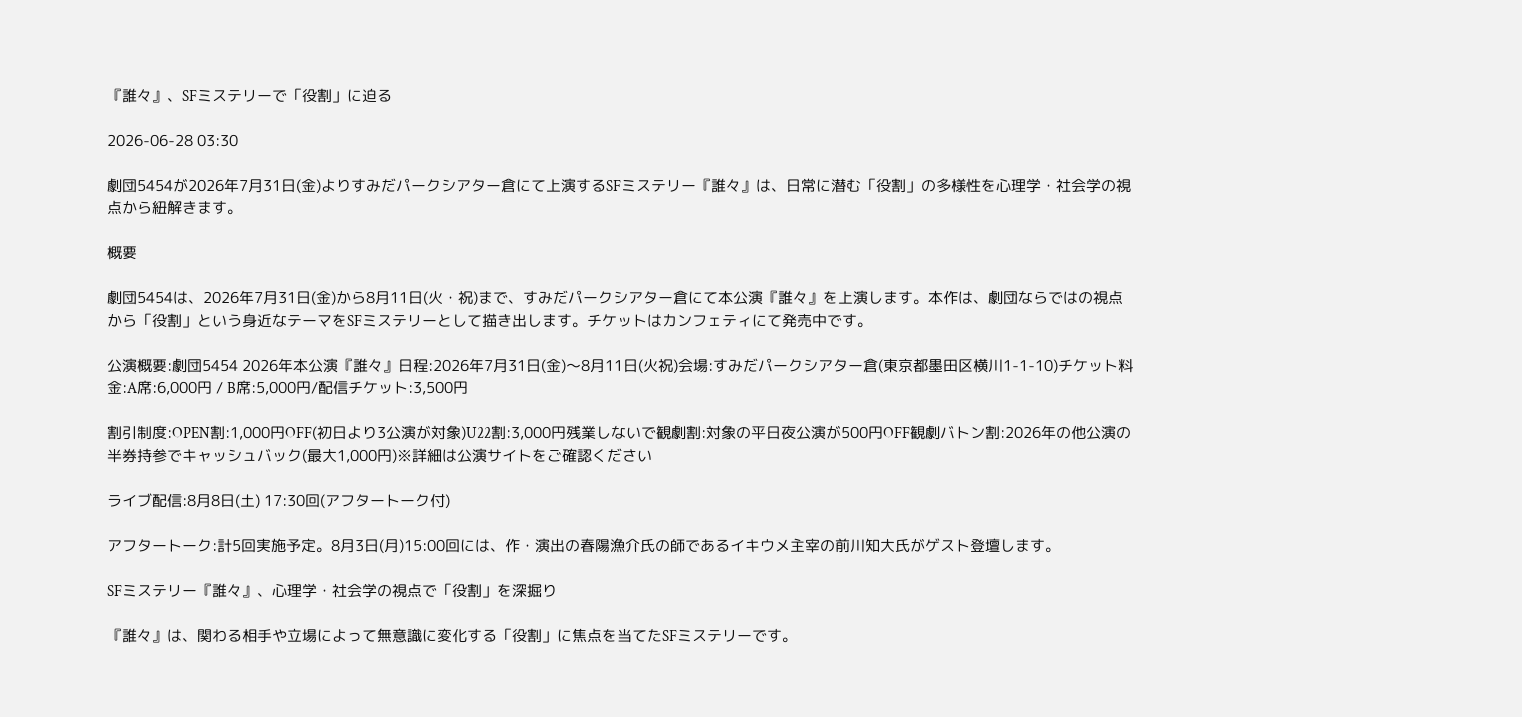『誰々』、SFミステリーで「役割」に迫る

2026-06-28 03:30

劇団5454が2026年7月31日(金)よりすみだパークシアター倉にて上演するSFミステリー『誰々』は、日常に潜む「役割」の多様性を心理学・社会学の視点から紐解きます。

概要

劇団5454は、2026年7月31日(金)から8月11日(火・祝)まで、すみだパークシアター倉にて本公演『誰々』を上演します。本作は、劇団ならではの視点から「役割」という身近なテーマをSFミステリーとして描き出します。チケットはカンフェティにて発売中です。

公演概要:劇団5454 2026年本公演『誰々』日程:2026年7月31日(金)〜8月11日(火祝)会場:すみだパークシアター倉(東京都墨田区横川1-1-10)チケット料金:A席:6,000円 / B席:5,000円/配信チケット:3,500円

割引制度:OPEN割:1,000円OFF(初日より3公演が対象)U22割:3,000円残業しないで観劇割:対象の平日夜公演が500円OFF観劇バトン割:2026年の他公演の半券持参でキャッシュバック(最大1,000円)※詳細は公演サイトをご確認ください

ライブ配信:8月8日(土) 17:30回(アフタートーク付)

アフタートーク:計5回実施予定。8月3日(月)15:00回には、作・演出の春陽漁介氏の師であるイキウメ主宰の前川知大氏がゲスト登壇します。

SFミステリー『誰々』、心理学・社会学の視点で「役割」を深掘り

『誰々』は、関わる相手や立場によって無意識に変化する「役割」に焦点を当てたSFミステリーです。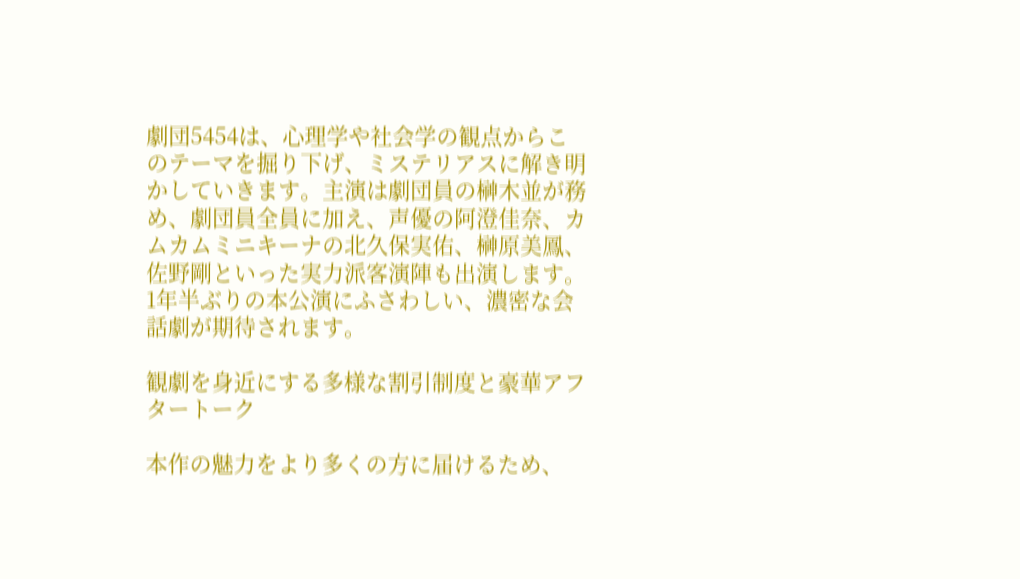劇団5454は、心理学や社会学の観点からこのテーマを掘り下げ、ミステリアスに解き明かしていきます。主演は劇団員の榊木並が務め、劇団員全員に加え、声優の阿澄佳奈、カムカムミニキーナの北久保実佑、榊原美鳳、佐野剛といった実力派客演陣も出演します。1年半ぶりの本公演にふさわしい、濃密な会話劇が期待されます。

観劇を身近にする多様な割引制度と豪華アフタートーク

本作の魅力をより多くの方に届けるため、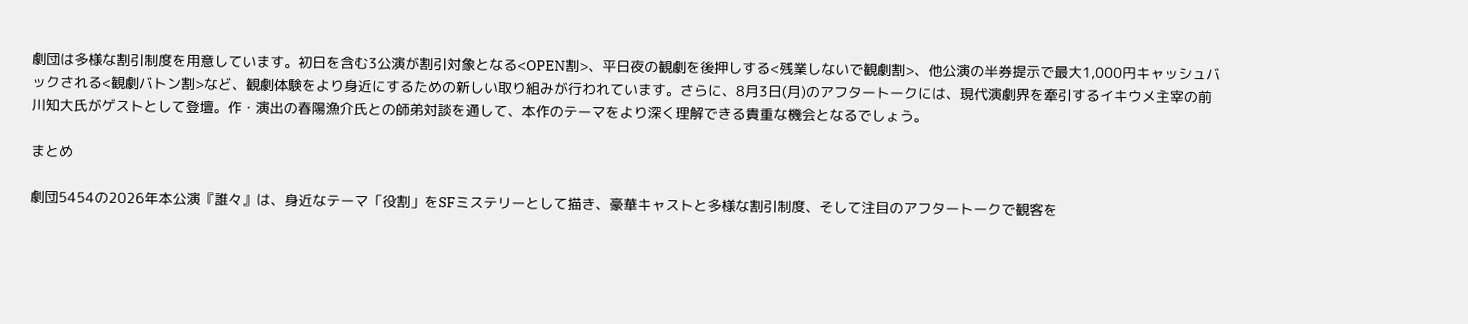劇団は多様な割引制度を用意しています。初日を含む3公演が割引対象となる<OPEN割>、平日夜の観劇を後押しする<残業しないで観劇割>、他公演の半券提示で最大1,000円キャッシュバックされる<観劇バトン割>など、観劇体験をより身近にするための新しい取り組みが行われています。さらに、8月3日(月)のアフタートークには、現代演劇界を牽引するイキウメ主宰の前川知大氏がゲストとして登壇。作・演出の春陽漁介氏との師弟対談を通して、本作のテーマをより深く理解できる貴重な機会となるでしょう。

まとめ

劇団5454の2026年本公演『誰々』は、身近なテーマ「役割」をSFミステリーとして描き、豪華キャストと多様な割引制度、そして注目のアフタートークで観客を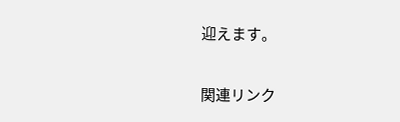迎えます。

関連リンク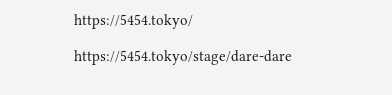https://5454.tokyo/

https://5454.tokyo/stage/dare-dare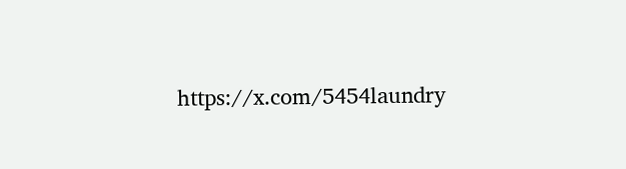https://x.com/5454laundry